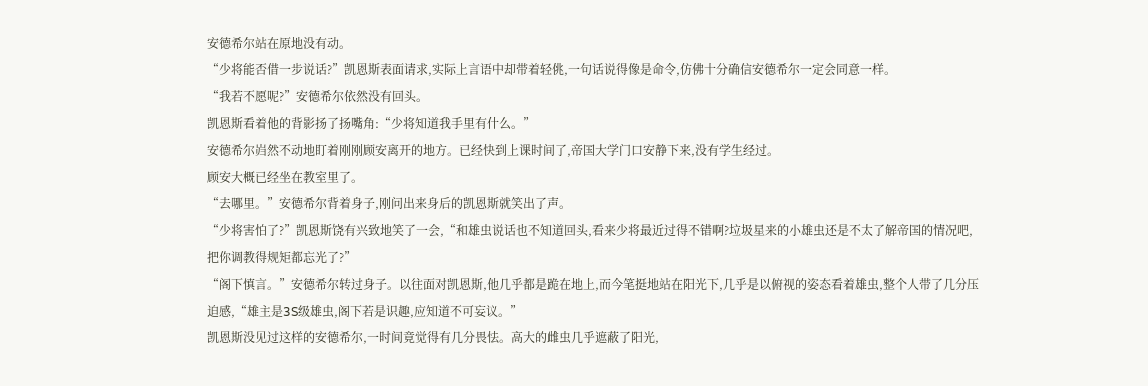安德希尔站在原地没有动。
“少将能否借一步说话?”凯恩斯表面请求,实际上言语中却带着轻佻,一句话说得像是命令,仿佛十分确信安德希尔一定会同意一样。
“我若不愿呢?”安德希尔依然没有回头。
凯恩斯看着他的背影扬了扬嘴角:“少将知道我手里有什么。”
安德希尔岿然不动地盯着刚刚顾安离开的地方。已经快到上课时间了,帝国大学门口安静下来,没有学生经过。
顾安大概已经坐在教室里了。
“去哪里。”安德希尔背着身子,刚问出来身后的凯恩斯就笑出了声。
“少将害怕了?”凯恩斯饶有兴致地笑了一会,“和雄虫说话也不知道回头,看来少将最近过得不错啊?垃圾星来的小雄虫还是不太了解帝国的情况吧,把你调教得规矩都忘光了?”
“阁下慎言。”安德希尔转过身子。以往面对凯恩斯,他几乎都是跪在地上,而今笔挺地站在阳光下,几乎是以俯视的姿态看着雄虫,整个人带了几分压迫感,“雄主是3S级雄虫,阁下若是识趣,应知道不可妄议。”
凯恩斯没见过这样的安德希尔,一时间竟觉得有几分畏怯。高大的雌虫几乎遮蔽了阳光,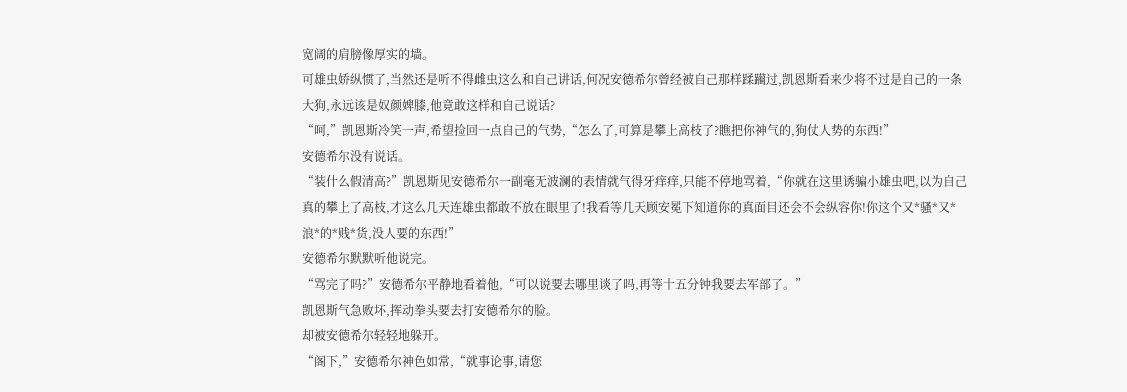宽阔的肩膀像厚实的墙。
可雄虫娇纵惯了,当然还是听不得雌虫这么和自己讲话,何况安德希尔曾经被自己那样蹂躏过,凯恩斯看来少将不过是自己的一条大狗,永远该是奴颜婢膝,他竟敢这样和自己说话?
“呵,”凯恩斯冷笑一声,希望捡回一点自己的气势,“怎么了,可算是攀上高枝了?瞧把你神气的,狗仗人势的东西!”
安德希尔没有说话。
“装什么假清高?”凯恩斯见安德希尔一副毫无波澜的表情就气得牙痒痒,只能不停地骂着,“你就在这里诱骗小雄虫吧,以为自己真的攀上了高枝,才这么几天连雄虫都敢不放在眼里了!我看等几天顾安冕下知道你的真面目还会不会纵容你!你这个又*骚*又*浪*的*贱*货,没人要的东西!”
安德希尔默默听他说完。
“骂完了吗?”安德希尔平静地看着他,“可以说要去哪里谈了吗,再等十五分钟我要去军部了。”
凯恩斯气急败坏,挥动拳头要去打安德希尔的脸。
却被安德希尔轻轻地躲开。
“阁下,”安德希尔神色如常,“就事论事,请您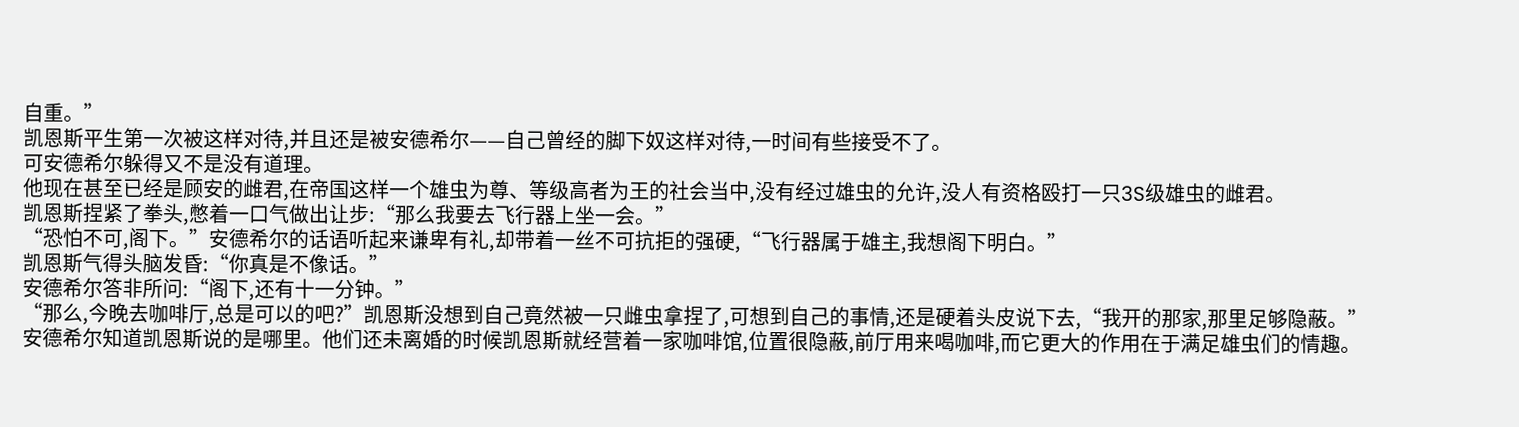自重。”
凯恩斯平生第一次被这样对待,并且还是被安德希尔——自己曾经的脚下奴这样对待,一时间有些接受不了。
可安德希尔躲得又不是没有道理。
他现在甚至已经是顾安的雌君,在帝国这样一个雄虫为尊、等级高者为王的社会当中,没有经过雄虫的允许,没人有资格殴打一只3S级雄虫的雌君。
凯恩斯捏紧了拳头,憋着一口气做出让步:“那么我要去飞行器上坐一会。”
“恐怕不可,阁下。”安德希尔的话语听起来谦卑有礼,却带着一丝不可抗拒的强硬,“飞行器属于雄主,我想阁下明白。”
凯恩斯气得头脑发昏:“你真是不像话。”
安德希尔答非所问:“阁下,还有十一分钟。”
“那么,今晚去咖啡厅,总是可以的吧?”凯恩斯没想到自己竟然被一只雌虫拿捏了,可想到自己的事情,还是硬着头皮说下去,“我开的那家,那里足够隐蔽。”
安德希尔知道凯恩斯说的是哪里。他们还未离婚的时候凯恩斯就经营着一家咖啡馆,位置很隐蔽,前厅用来喝咖啡,而它更大的作用在于满足雄虫们的情趣。